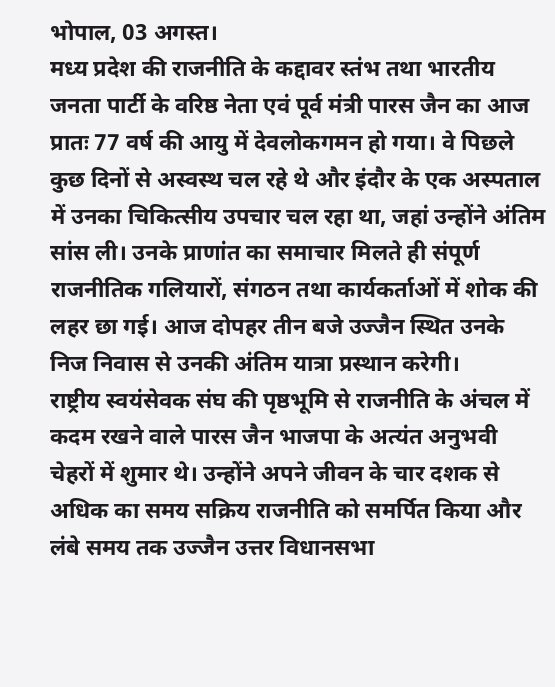भोपाल, 03 अगस्त।
मध्य प्रदेश की राजनीति के कद्दावर स्तंभ तथा भारतीय जनता पार्टी के वरिष्ठ नेता एवं पूर्व मंत्री पारस जैन का आज प्रातः 77 वर्ष की आयु में देवलोकगमन हो गया। वे पिछले कुछ दिनों से अस्वस्थ चल रहे थे और इंदौर के एक अस्पताल में उनका चिकित्सीय उपचार चल रहा था, जहां उन्होंने अंतिम सांस ली। उनके प्राणांत का समाचार मिलते ही संपूर्ण राजनीतिक गलियारों, संगठन तथा कार्यकर्ताओं में शोक की लहर छा गई। आज दोपहर तीन बजे उज्जैन स्थित उनके निज निवास से उनकी अंतिम यात्रा प्रस्थान करेगी।
राष्ट्रीय स्वयंसेवक संघ की पृष्ठभूमि से राजनीति के अंचल में कदम रखने वाले पारस जैन भाजपा के अत्यंत अनुभवी चेहरों में शुमार थे। उन्होंने अपने जीवन के चार दशक से अधिक का समय सक्रिय राजनीति को समर्पित किया और लंबे समय तक उज्जैन उत्तर विधानसभा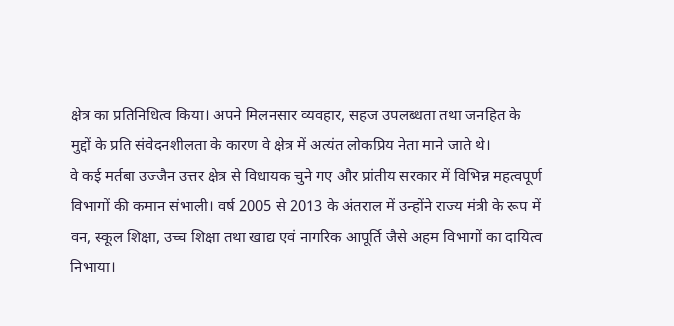क्षेत्र का प्रतिनिधित्व किया। अपने मिलनसार व्यवहार, सहज उपलब्धता तथा जनहित के मुद्दों के प्रति संवेदनशीलता के कारण वे क्षेत्र में अत्यंत लोकप्रिय नेता माने जाते थे।
वे कई मर्तबा उज्जैन उत्तर क्षेत्र से विधायक चुने गए और प्रांतीय सरकार में विभिन्न महत्वपूर्ण विभागों की कमान संभाली। वर्ष 2005 से 2013 के अंतराल में उन्होंने राज्य मंत्री के रूप में वन, स्कूल शिक्षा, उच्च शिक्षा तथा खाद्य एवं नागरिक आपूर्ति जैसे अहम विभागों का दायित्व निभाया।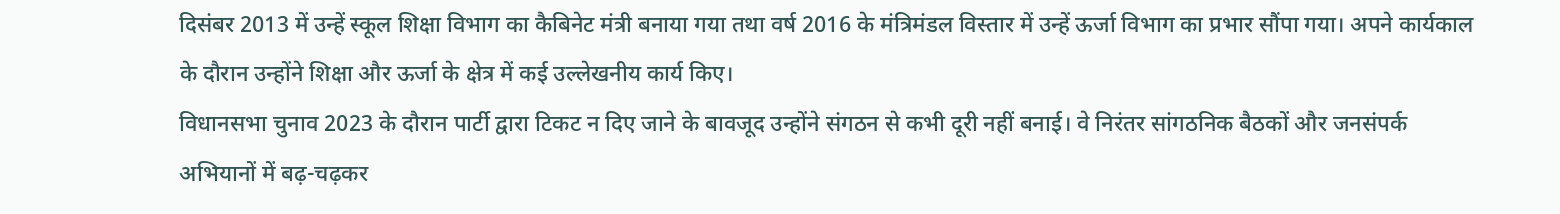दिसंबर 2013 में उन्हें स्कूल शिक्षा विभाग का कैबिनेट मंत्री बनाया गया तथा वर्ष 2016 के मंत्रिमंडल विस्तार में उन्हें ऊर्जा विभाग का प्रभार सौंपा गया। अपने कार्यकाल के दौरान उन्होंने शिक्षा और ऊर्जा के क्षेत्र में कई उल्लेखनीय कार्य किए।
विधानसभा चुनाव 2023 के दौरान पार्टी द्वारा टिकट न दिए जाने के बावजूद उन्होंने संगठन से कभी दूरी नहीं बनाई। वे निरंतर सांगठनिक बैठकों और जनसंपर्क अभियानों में बढ़-चढ़कर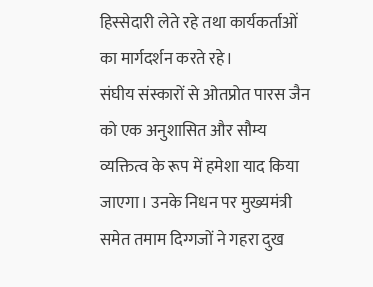हिस्सेदारी लेते रहे तथा कार्यकर्ताओं का मार्गदर्शन करते रहे।
संघीय संस्कारों से ओतप्रोत पारस जैन को एक अनुशासित और सौम्य व्यक्तित्व के रूप में हमेशा याद किया जाएगा। उनके निधन पर मुख्यमंत्री समेत तमाम दिग्गजों ने गहरा दुख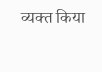व्यक्त किया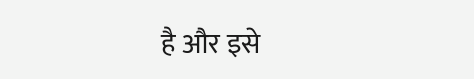है और इसे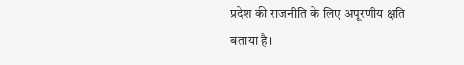प्रदेश की राजनीति के लिए अपूरणीय क्षति बताया है।